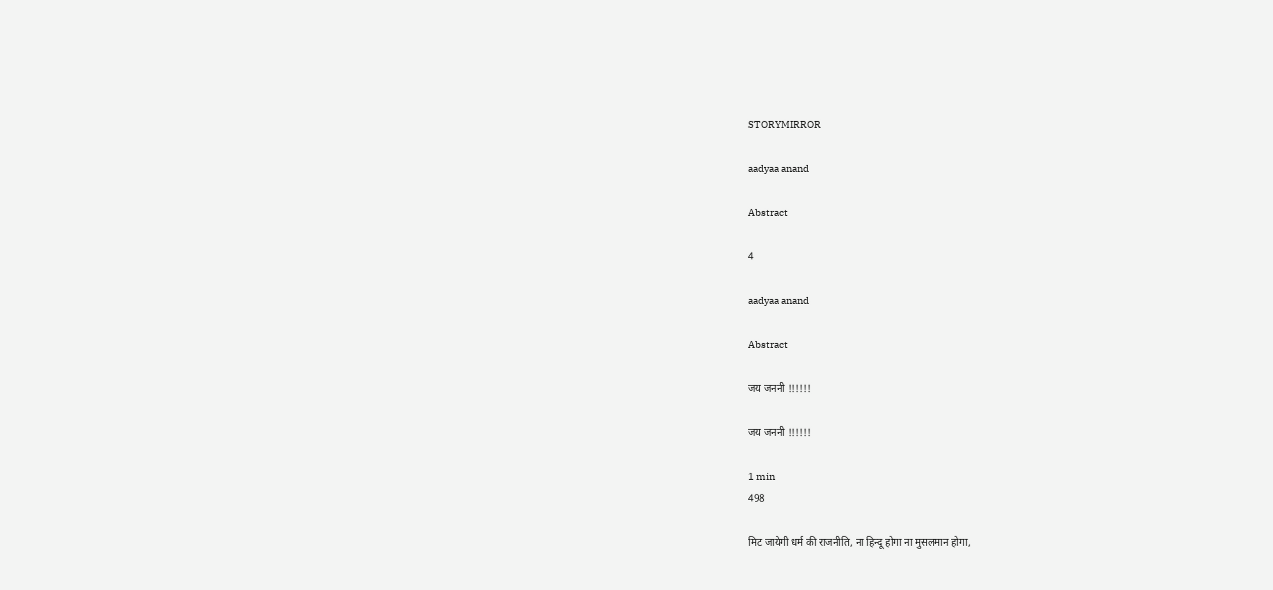STORYMIRROR

aadyaa anand

Abstract

4

aadyaa anand

Abstract

जय जननी !!!!!!

जय जननी !!!!!!

1 min
498

मिट जायेगी धर्म की राजनीति, ना हिन्दू होगा ना मुसलमान होगा,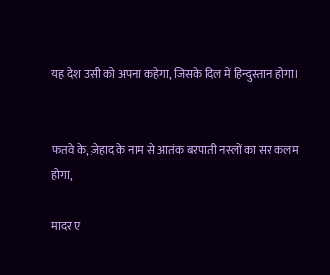यह देश उसी को अपना कहेगा, जिसके दिल में हिन्दुस्तान होगा।


फतवे के, ज़ेहाद के नाम से आतंक बरपाती नस्लों का सर कलम होगा,

मादर ए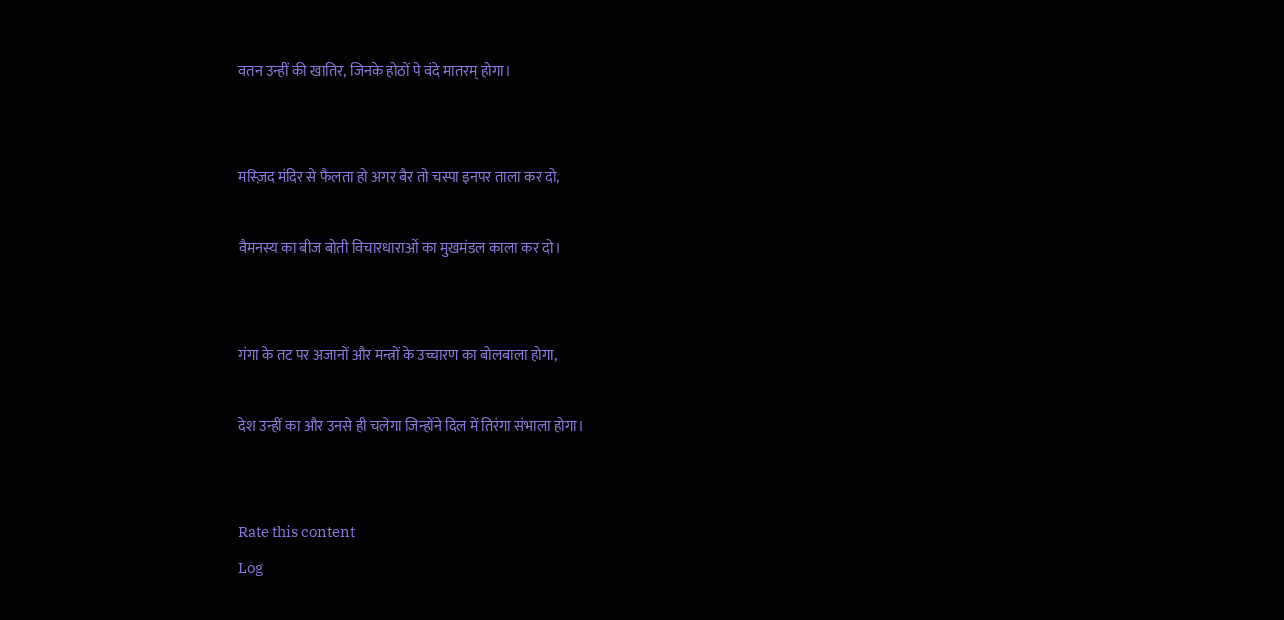वतन उन्हीं की खातिर, जिनके होठों पे वंदे मातरम् होगा।


मस्ज़िद मंदिर से फैलता हो अगर बैर तो चस्पा इनपर ताला कर दो,

वैमनस्य का बीज बोती विचारधाराओं का मुखमंडल काला कर दो।


गंगा के तट पर अजानों और मन्त्रों के उच्चारण का बोलबाला होगा,

देश उन्हीं का और उनसे ही चलेगा जिन्होंने दिल में तिरंगा संभाला होगा।


Rate this content
Log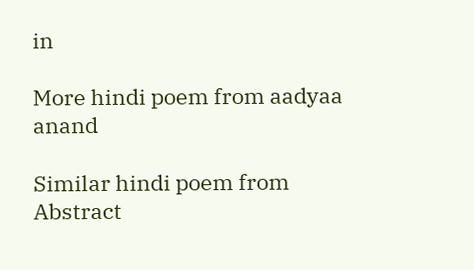in

More hindi poem from aadyaa anand

Similar hindi poem from Abstract